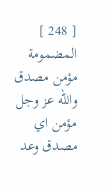[ 248 ] المضمومة مؤمن مصدق والله عز وجل مؤمن اي مصدق وعد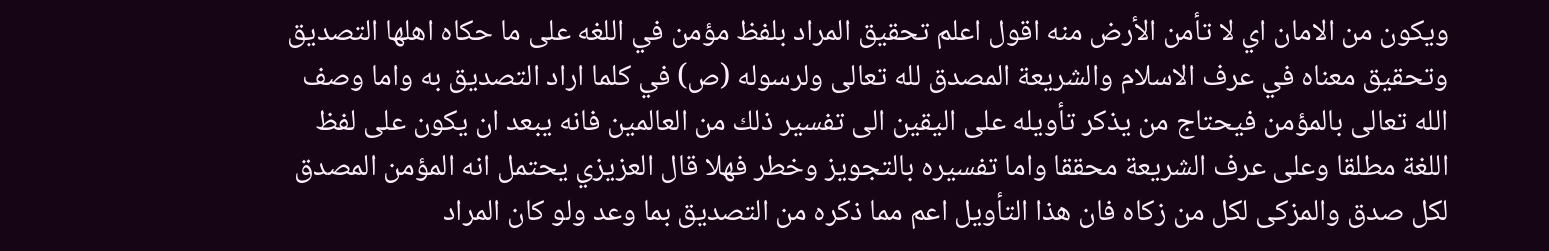ويكون من الامان اي لا تأمن الأرض منه اقول اعلم تحقيق المراد بلفظ مؤمن في اللغه على ما حكاه اهلها التصديق وتحقيق معناه في عرف الاسلام والشريعة المصدق لله تعالى ولرسوله (ص) في كلما اراد التصديق به واما وصف الله تعالى بالمؤمن فيحتاج من يذكر تأويله على اليقين الى تفسير ذلك من العالمين فانه يبعد ان يكون على لفظ اللغة مطلقا وعلى عرف الشريعة محققا واما تفسيره بالتجويز وخطر فهلا قال العزيزي يحتمل انه المؤمن المصدق لكل صدق والمزكى لكل من زكاه فان هذا التأويل اعم مما ذكره من التصديق بما وعد ولو كان المراد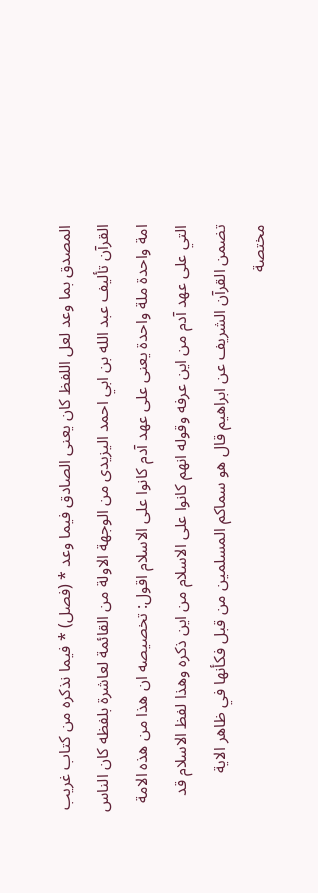المصدق بما وعد لعل اللفظ كان يعنى الصادق فيما وعد * (فصل) * فيما نذكره من كتاب غريب القرآن تأليف عبد الله بن ابي احمد اليزيدى من الوجهة الاولة من القائمة لعاشرة بلفظه كان الناس امة واحدة ملة واحدة يعنى على عهد آدم كانوا على الاسلام اقول: تخصيصه ان هذا من هذه الامة التي على عهد آدم من اين عرفه وقوله انهم كانوا على الاسلام من اين ذكره وهذا لفظ الاسلام قد تضمن القرآن الشريف عن ابراهيم قال هو سماكم المسلمين من قبل فكأنها في ظاهر الاية مختصة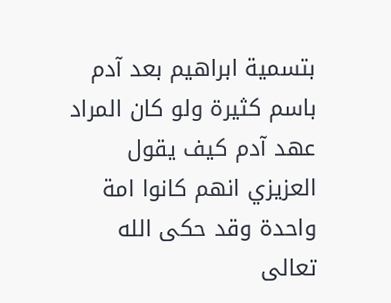بتسمية ابراهيم بعد آدم باسم كثيرة ولو كان المراد عهد آدم كيف يقول العزيزي انهم كانوا امة واحدة وقد حكى الله تعالى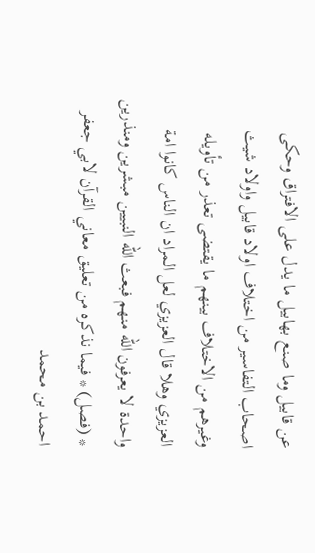عن قابيل وما صنع بهابيل ما يدل على الافتراق وحكى اصحاب التفاسير من اختلاف اولاد قابيل واولاد شيث وغيرهم من الاختلاف بينهم ما يقتضى تعذر من تأويله العزيزي وهلا قال العزيزي لعل المراد ان الناس كانوا امة واحدة لا يعرفون الله منهم فبعث الله النبيين مبشرين ومنذرين * (فصل) * فيما نذكره من تعليق معاني القرآن لابي جعفر احمد بن محمد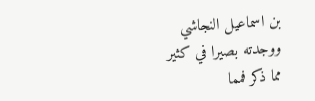بن اسماعيل النجاشي ووجدته بصيرا في كثير مما ذكر فمما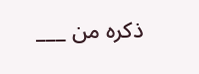ذكره من ___